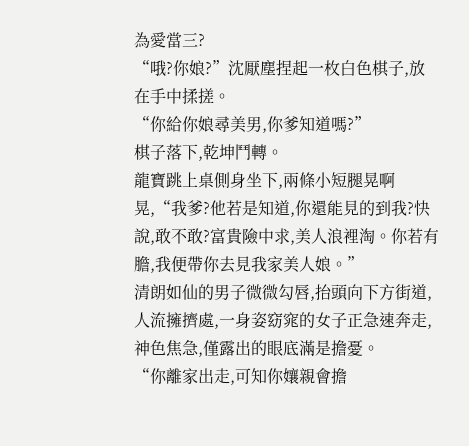為愛當三?
“哦?你娘?”沈厭塵捏起一枚白色棋子,放在手中揉搓。
“你給你娘尋美男,你爹知道嗎?”
棋子落下,乾坤鬥轉。
龍寶跳上桌側身坐下,兩條小短腿晃啊晃,“我爹?他若是知道,你還能見的到我?快說,敢不敢?富貴險中求,美人浪裡淘。你若有膽,我便帶你去見我家美人娘。”
清朗如仙的男子微微勾唇,抬頭向下方街道,人流擁擠處,一身姿窈窕的女子正急速奔走,神色焦急,僅露出的眼底滿是擔憂。
“你離家出走,可知你孃親會擔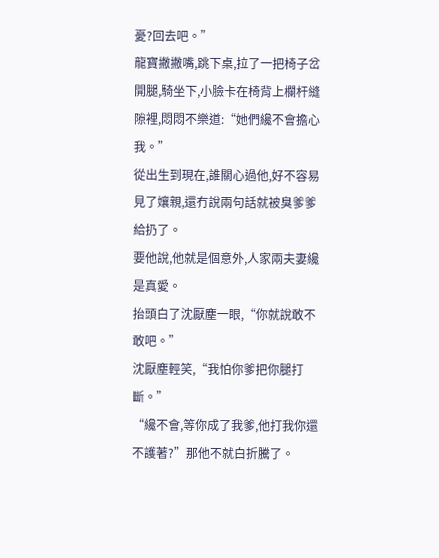憂?回去吧。”
龍寶撇撇嘴,跳下桌,拉了一把椅子岔開腿,騎坐下,小臉卡在椅背上欄杆縫隙裡,悶悶不樂道:“她們纔不會擔心我。”
從出生到現在,誰關心過他,好不容易見了孃親,還冇說兩句話就被臭爹爹給扔了。
要他說,他就是個意外,人家兩夫妻纔是真愛。
抬頭白了沈厭塵一眼,“你就說敢不敢吧。”
沈厭塵輕笑,“我怕你爹把你腿打斷。”
“纔不會,等你成了我爹,他打我你還不護著?”那他不就白折騰了。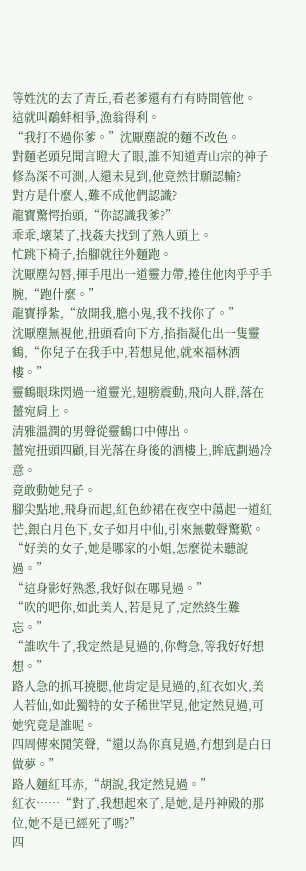等姓沈的去了青丘,看老爹還有冇有時間管他。
這就叫鷸蚌相爭,漁翁得利。
“我打不過你爹。”沈厭塵說的麵不改色。
對麵老頭兒聞言瞪大了眼,誰不知道青山宗的神子修為深不可測,人還未見到,他竟然甘願認輸?
對方是什麼人,難不成他們認識?
龍寶驚愕抬頭,“你認識我爹?”
乖乖,壞菜了,找姦夫找到了熟人頭上。
忙跳下椅子,抬腳就往外麵跑。
沈厭塵勾唇,揮手甩出一道靈力帶,捲住他肉乎乎手腕,“跑什麼。”
龍寶掙紮,“放開我,膽小鬼,我不找你了。”
沈厭塵無視他,扭頭看向下方,掐指凝化出一隻靈鶴,“你兒子在我手中,若想見他,就來福林酒樓。”
靈鶴眼珠閃過一道靈光,翅膀震動,飛向人群,落在薑宛肩上。
清雅溫潤的男聲從靈鶴口中傳出。
薑宛扭頭四顧,目光落在身後的酒樓上,眸底劃過冷意。
竟敢動她兒子。
腳尖點地,飛身而起,紅色紗裙在夜空中蕩起一道紅芒,銀白月色下,女子如月中仙,引來無數聲驚歎。
“好美的女子,她是哪家的小姐,怎麼從未聽說過。”
“這身影好熟悉,我好似在哪見過。”
“吹的吧你,如此美人,若是見了,定然終生難忘。”
“誰吹牛了,我定然是見過的,你彆急,等我好好想想。”
路人急的抓耳撓腮,他肯定是見過的,紅衣如火,美人若仙,如此獨特的女子稀世罕見,他定然見過,可她究竟是誰呢。
四周傳來鬨笑聲,“還以為你真見過,冇想到是白日做夢。”
路人麵紅耳赤,“胡說,我定然見過。”
紅衣……“對了,我想起來了,是她,是丹神殿的那位,她不是已經死了嗎?”
四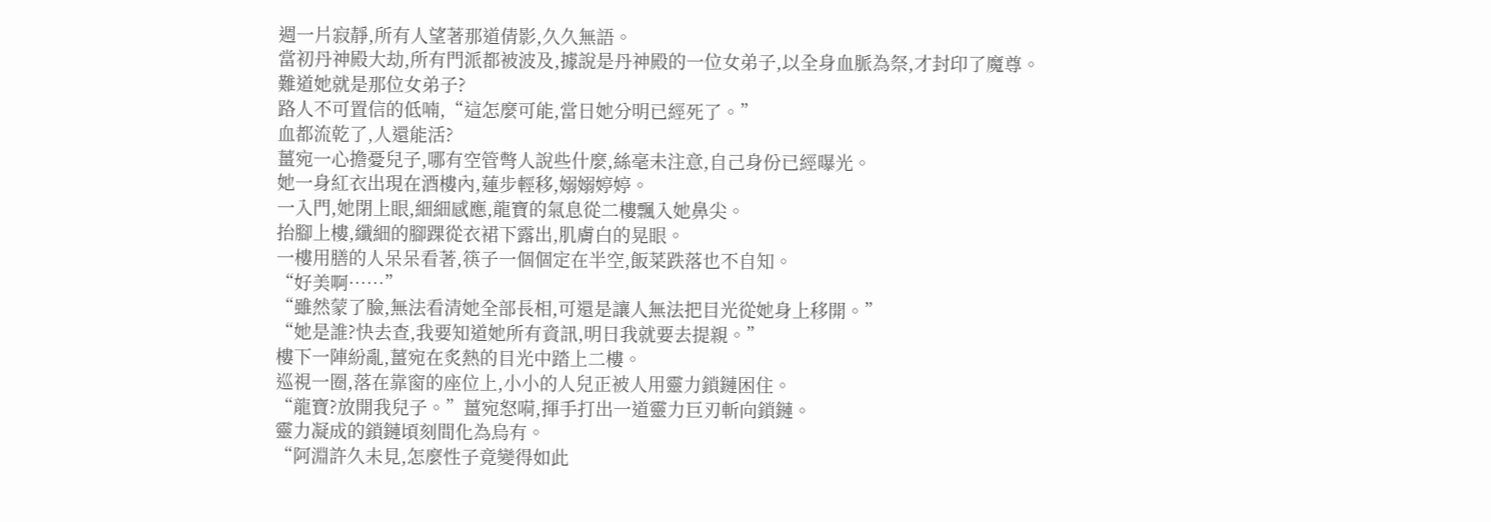週一片寂靜,所有人望著那道倩影,久久無語。
當初丹神殿大劫,所有門派都被波及,據說是丹神殿的一位女弟子,以全身血脈為祭,才封印了魔尊。
難道她就是那位女弟子?
路人不可置信的低喃,“這怎麼可能,當日她分明已經死了。”
血都流乾了,人還能活?
薑宛一心擔憂兒子,哪有空管彆人說些什麼,絲毫未注意,自己身份已經曝光。
她一身紅衣出現在酒樓內,蓮步輕移,嫋嫋婷婷。
一入門,她閉上眼,細細感應,龍寶的氣息從二樓飄入她鼻尖。
抬腳上樓,纖細的腳踝從衣裙下露出,肌膚白的晃眼。
一樓用膳的人呆呆看著,筷子一個個定在半空,飯菜跌落也不自知。
“好美啊……”
“雖然蒙了臉,無法看清她全部長相,可還是讓人無法把目光從她身上移開。”
“她是誰?快去查,我要知道她所有資訊,明日我就要去提親。”
樓下一陣紛亂,薑宛在炙熱的目光中踏上二樓。
巡視一圈,落在靠窗的座位上,小小的人兒正被人用靈力鎖鏈困住。
“龍寶?放開我兒子。”薑宛怒嗬,揮手打出一道靈力巨刃斬向鎖鏈。
靈力凝成的鎖鏈頃刻間化為烏有。
“阿淵許久未見,怎麼性子竟變得如此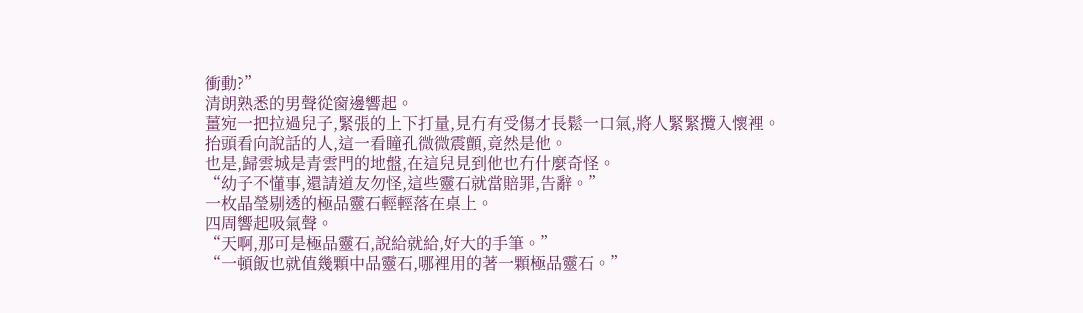衝動?”
清朗熟悉的男聲從窗邊響起。
薑宛一把拉過兒子,緊張的上下打量,見冇有受傷才長鬆一口氣,將人緊緊攬入懷裡。
抬頭看向說話的人,這一看瞳孔微微震顫,竟然是他。
也是,歸雲城是青雲門的地盤,在這兒見到他也冇什麼奇怪。
“幼子不懂事,還請道友勿怪,這些靈石就當賠罪,告辭。”
一枚晶瑩剔透的極品靈石輕輕落在桌上。
四周響起吸氣聲。
“天啊,那可是極品靈石,說給就給,好大的手筆。”
“一頓飯也就值幾顆中品靈石,哪裡用的著一顆極品靈石。”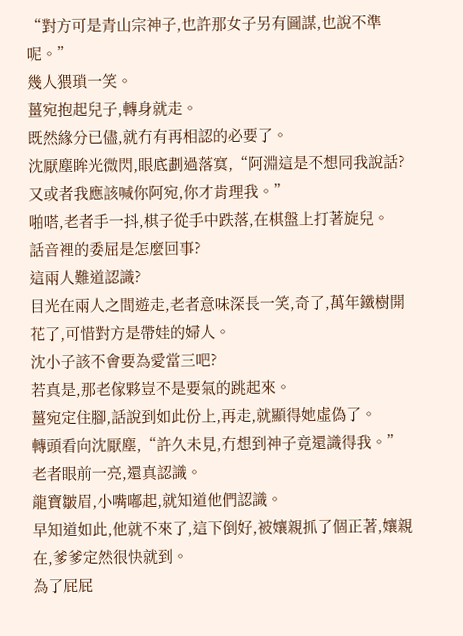“對方可是青山宗神子,也許那女子另有圖謀,也說不準呢。”
幾人猥瑣一笑。
薑宛抱起兒子,轉身就走。
既然緣分已儘,就冇有再相認的必要了。
沈厭塵眸光微閃,眼底劃過落寞,“阿淵這是不想同我說話?又或者我應該喊你阿宛,你才肯理我。”
啪嗒,老者手一抖,棋子從手中跌落,在棋盤上打著旋兒。
話音裡的委屈是怎麼回事?
這兩人難道認識?
目光在兩人之間遊走,老者意味深長一笑,奇了,萬年鐵樹開花了,可惜對方是帶娃的婦人。
沈小子該不會要為愛當三吧?
若真是,那老傢夥豈不是要氣的跳起來。
薑宛定住腳,話說到如此份上,再走,就顯得她虛偽了。
轉頭看向沈厭塵,“許久未見,冇想到神子竟還識得我。”
老者眼前一亮,還真認識。
龍寶皺眉,小嘴嘟起,就知道他們認識。
早知道如此,他就不來了,這下倒好,被孃親抓了個正著,孃親在,爹爹定然很快就到。
為了屁屁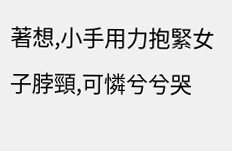著想,小手用力抱緊女子脖頸,可憐兮兮哭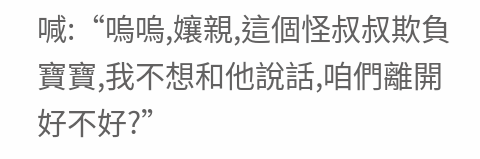喊:“嗚嗚,孃親,這個怪叔叔欺負寶寶,我不想和他說話,咱們離開好不好?”